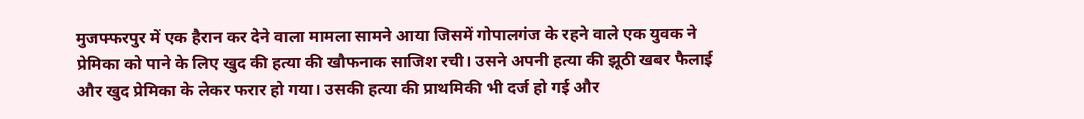मुजफ्फरपुर में एक हैरान कर देने वाला मामला सामने आया जिसमें गोपालगंज के रहने वाले एक युवक ने प्रेमिका को पाने के लिए खुद की हत्या की खौफनाक साजिश रची। उसने अपनी हत्या की झूठी खबर फैलाई और खुद प्रेमिका के लेकर फरार हो गया। उसकी हत्या की प्राथमिकी भी दर्ज हो गई और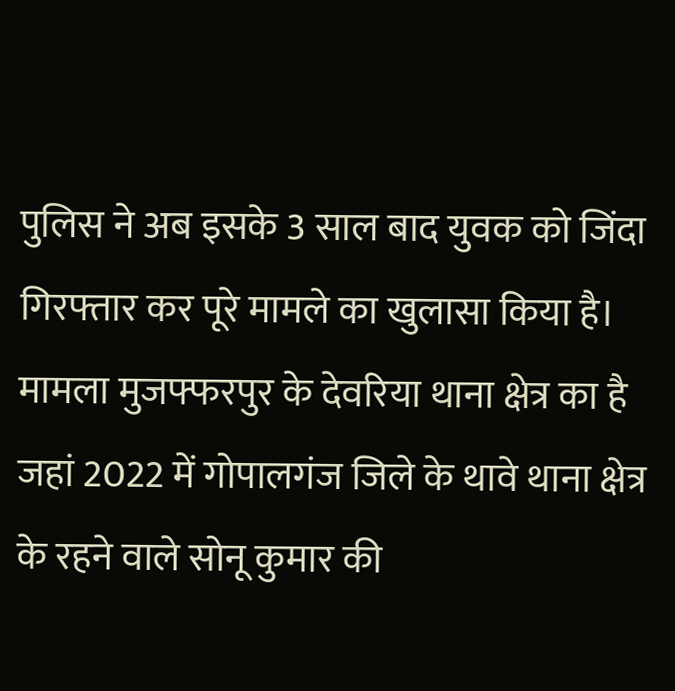पुलिस ने अब इसके 3 साल बाद युवक को जिंदा गिरफ्तार कर पूरे मामले का खुलासा किया है। मामला मुजफ्फरपुर के देवरिया थाना क्षेत्र का है जहां 2022 में गोपालगंज जिले के थावे थाना क्षेत्र के रहने वाले सोनू कुमार की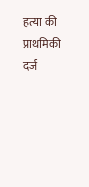हत्या की प्राथमिकी दर्ज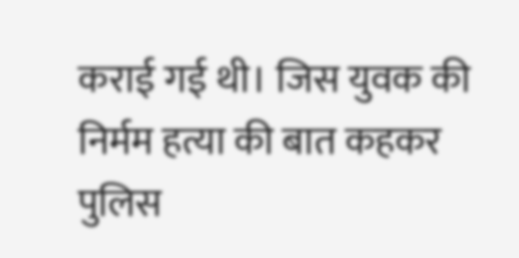कराई गई थी। जिस युवक की निर्मम हत्या की बात कहकर पुलिस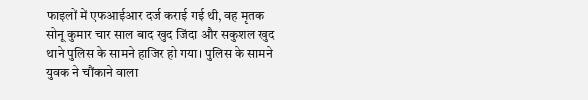फाइलों में एफआईआर दर्ज कराई गई थी, वह मृतक सोनू कुमार चार साल बाद खुद जिंदा और सकुशल खुद थाने पुलिस के सामने हाजिर हो गया। पुलिस के सामने युवक ने चौंकाने वाला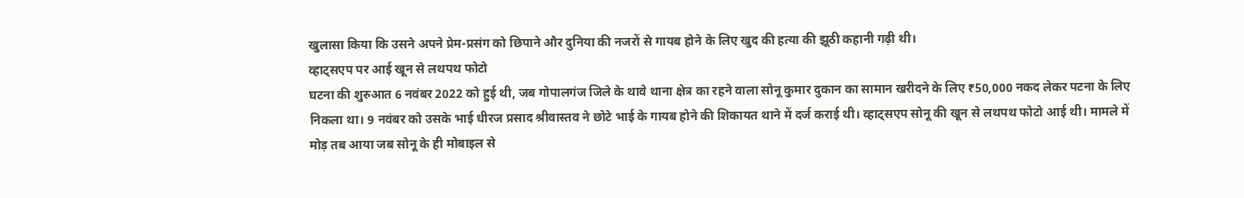खुलासा किया कि उसने अपने प्रेम-प्रसंग को छिपाने और दुनिया की नजरों से गायब होने के लिए खुद की हत्या की झूठी कहानी गढ़ी थी।
व्हाट्सएप पर आई खून से लथपथ फोटो
घटना की शुरुआत 6 नवंबर 2022 को हुई थी, जब गोपालगंज जिले के थावे थाना क्षेत्र का रहने वाला सोनू कुमार दुकान का सामान खरीदने के लिए ₹50,000 नकद लेकर पटना के लिए निकला था। 9 नवंबर को उसके भाई धीरज प्रसाद श्रीवास्तव ने छोटे भाई के गायब होने की शिकायत थाने में दर्ज कराई थी। व्हाट्सएप सोनू की खून से लथपथ फोटो आई थी। मामले में मोड़ तब आया जब सोनू के ही मोबाइल से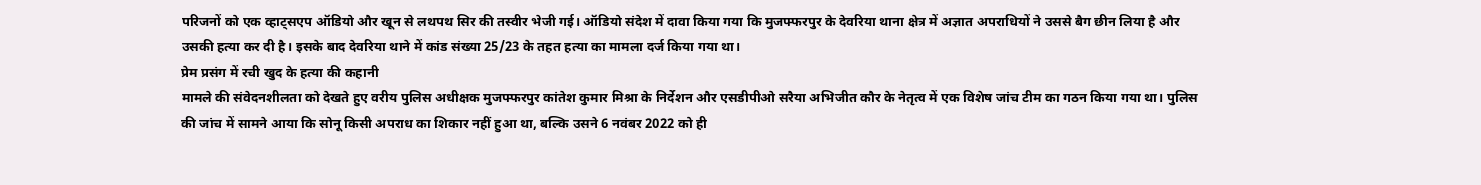परिजनों को एक व्हाट्सएप ऑडियो और खून से लथपथ सिर की तस्वीर भेजी गई। ऑडियो संदेश में दावा किया गया कि मुजफ्फरपुर के देवरिया थाना क्षेत्र में अज्ञात अपराधियों ने उससे बैग छीन लिया है और उसकी हत्या कर दी है। इसके बाद देवरिया थाने में कांड संख्या 25/23 के तहत हत्या का मामला दर्ज किया गया था।
प्रेम प्रसंग में रची खुद के हत्या की कहानी
मामले की संवेदनशीलता को देखते हुए वरीय पुलिस अधीक्षक मुजफ्फरपुर कांतेश कुमार मिश्रा के निर्देशन और एसडीपीओ सरैया अभिजीत कौर के नेतृत्व में एक विशेष जांच टीम का गठन किया गया था। पुलिस की जांच में सामने आया कि सोनू किसी अपराध का शिकार नहीं हुआ था, बल्कि उसने 6 नवंबर 2022 को ही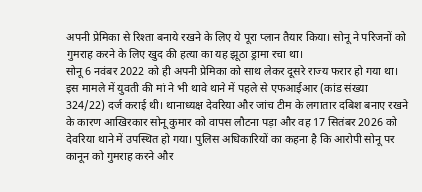अपनी प्रेमिका से रिश्ता बनाये रखने के लिए ये पूरा प्लान तैयार किया। सोनू ने परिजनों को गुमराह करने के लिए खुद की हत्या का यह झूठा ड्रामा रचा था।
सोनू 6 नवंबर 2022 को ही अपनी प्रेमिका को साथ लेकर दूसरे राज्य फरार हो गया था। इस मामले में युवती की मां ने भी थावे थाने में पहले से एफआईआर (कांड संख्या 324/22) दर्ज कराई थी। थानाध्यक्ष देवरिया और जांच टीम के लगातार दबिश बनाए रखने के कारण आखिरकार सोनू कुमार को वापस लौटना पड़ा और वह 17 सितंबर 2026 को देवरिया थाने में उपस्थित हो गया। पुलिस अधिकारियों का कहना है कि आरोपी सोनू पर कानून को गुमराह करने और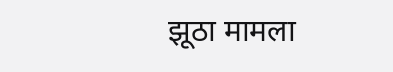झूठा मामला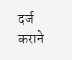दर्ज कराने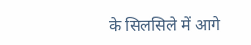के सिलसिले में आगे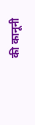की कानूनी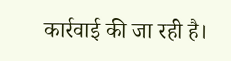कार्रवाई की जा रही है।